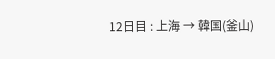12日目 : 上海 → 韓国(釜山)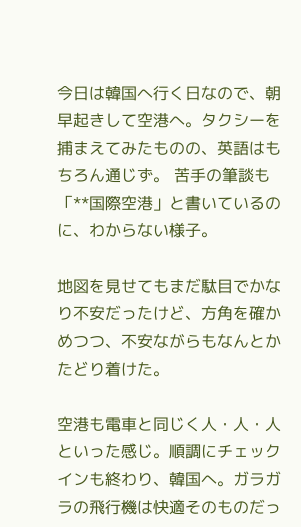今日は韓国へ行く日なので、朝早起きして空港へ。タクシーを捕まえてみたものの、英語はもちろん通じず。 苦手の筆談も「**国際空港」と書いているのに、わからない様子。

地図を見せてもまだ駄目でかなり不安だったけど、方角を確かめつつ、不安ながらもなんとかたどり着けた。

空港も電車と同じく人・人・人といった感じ。順調にチェックインも終わり、韓国へ。ガラガラの飛行機は快適そのものだっ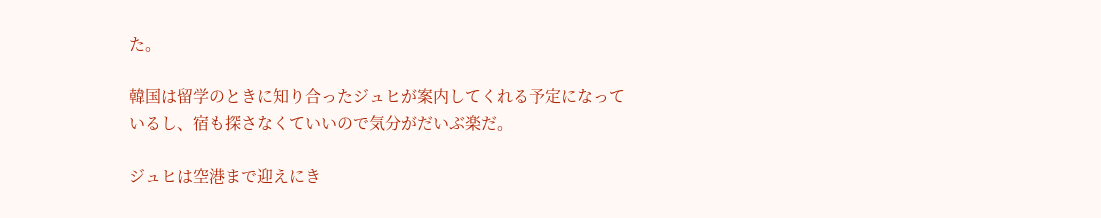た。

韓国は留学のときに知り合ったジュヒが案内してくれる予定になっているし、宿も探さなくていいので気分がだいぶ楽だ。

ジュヒは空港まで迎えにき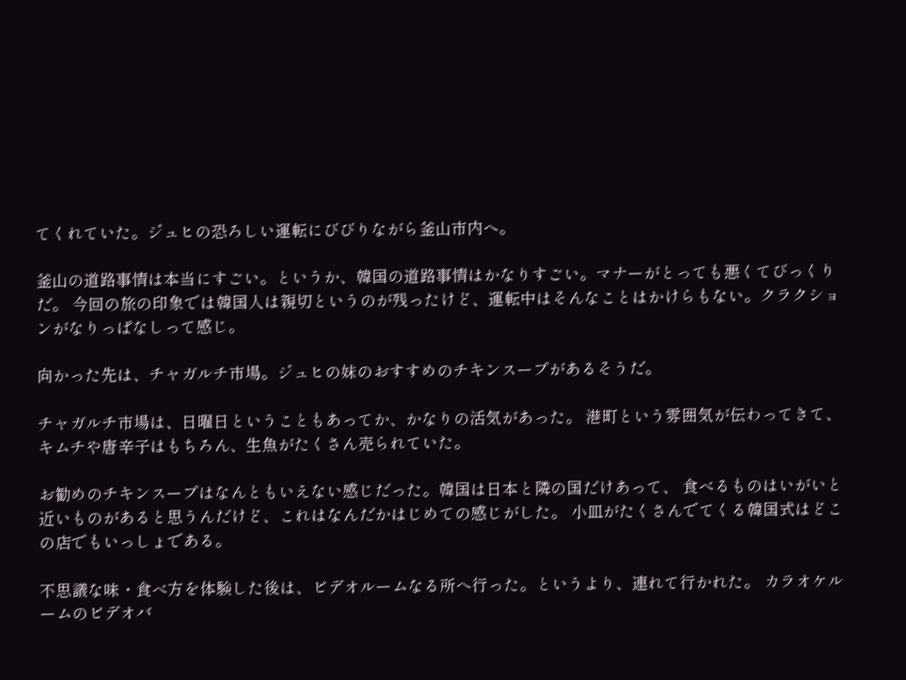てくれていた。ジュヒの恐ろしい運転にびびりながら釜山市内へ。

釜山の道路事情は本当にすごい。というか、韓国の道路事情はかなりすごい。マナーがとっても悪くてびっくりだ。 今回の旅の印象では韓国人は親切というのが残ったけど、運転中はそんなことはかけらもない。クラクションがなりっぱなしって感じ。

向かった先は、チャガルチ市場。ジュヒの妹のおすすめのチキンスープがあるそうだ。

チャガルチ市場は、日曜日ということもあってか、かなりの活気があった。 港町という雰囲気が伝わってきて、キムチや唐辛子はもちろん、生魚がたくさん売られていた。

お勧めのチキンスープはなんともいえない感じだった。韓国は日本と隣の国だけあって、 食べるものはいがいと近いものがあると思うんだけど、これはなんだかはじめての感じがした。 小皿がたくさんでてくる韓国式はどこの店でもいっしょである。

不思議な味・食べ方を体験した後は、ビデオルームなる所へ行った。というより、連れて行かれた。 カラオケルームのビデオバ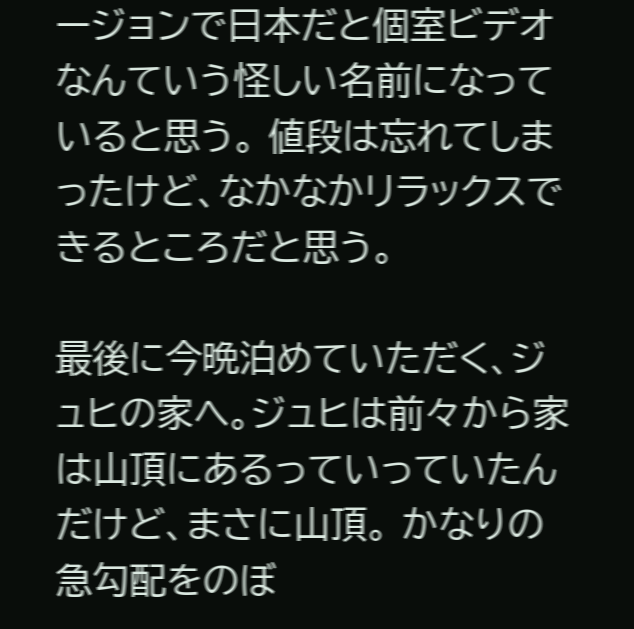ージョンで日本だと個室ビデオなんていう怪しい名前になっていると思う。 値段は忘れてしまったけど、なかなかリラックスできるところだと思う。

最後に今晩泊めていただく、ジュヒの家へ。ジュヒは前々から家は山頂にあるっていっていたんだけど、まさに山頂。 かなりの急勾配をのぼ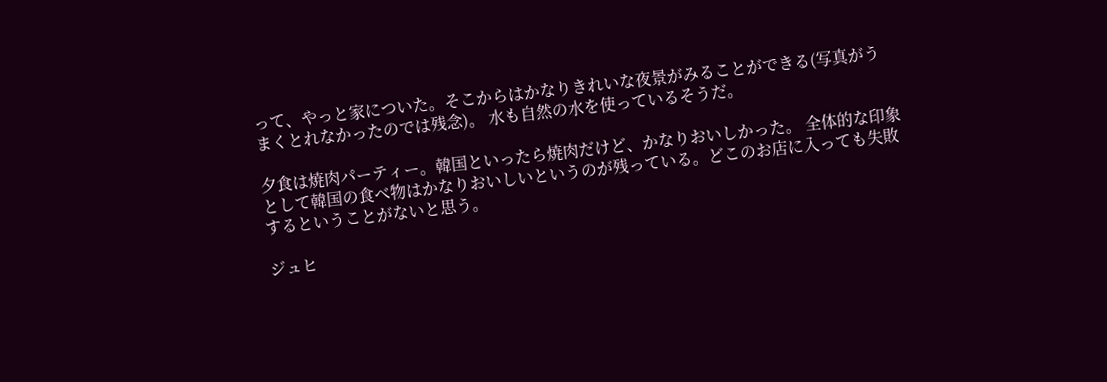って、やっと家についた。そこからはかなりきれいな夜景がみることができる(写真がうまくとれなかったのでは残念)。 水も自然の水を使っているそうだ。

夕食は焼肉パーティー。韓国といったら焼肉だけど、かなりおいしかった。 全体的な印象として韓国の食べ物はかなりおいしいというのが残っている。どこのお店に入っても失敗するということがないと思う。

ジュヒ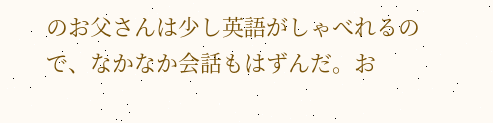のお父さんは少し英語がしゃべれるので、なかなか会話もはずんだ。お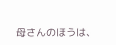母さんのほうは、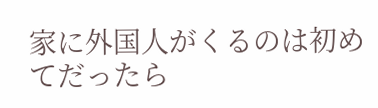家に外国人がくるのは初めてだったら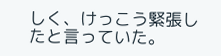しく、けっこう緊張したと言っていた。